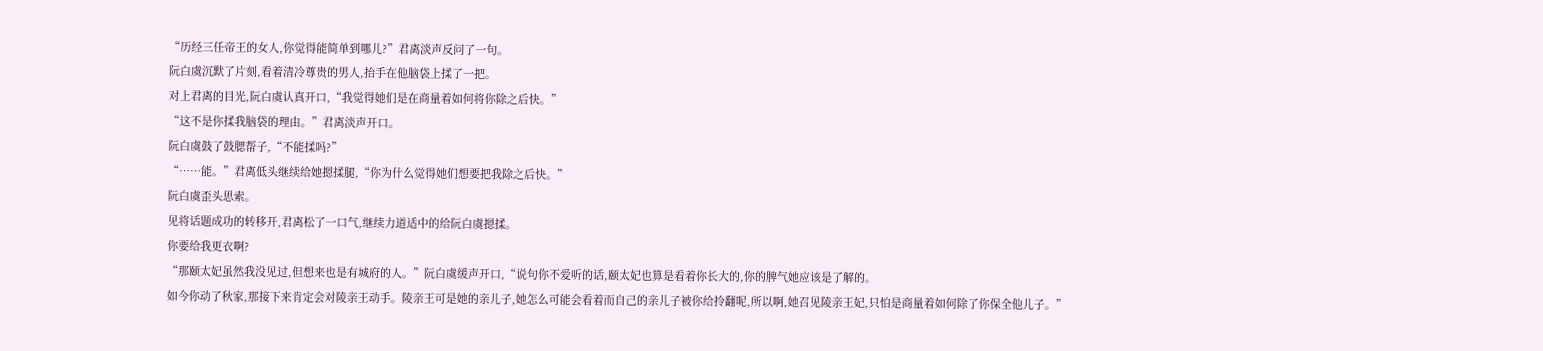“历经三任帝王的女人,你觉得能简单到哪儿?”君离淡声反问了一句。
阮白虞沉默了片刻,看着清冷尊贵的男人,抬手在他脑袋上揉了一把。
对上君离的目光,阮白虞认真开口,“我觉得她们是在商量着如何将你除之后快。”
“这不是你揉我脑袋的理由。”君离淡声开口。
阮白虞鼓了鼓腮帮子,“不能揉吗?”
“……能。”君离低头继续给她摁揉腿,“你为什么觉得她们想要把我除之后快。”
阮白虞歪头思索。
见将话题成功的转移开,君离松了一口气,继续力道适中的给阮白虞摁揉。
你要给我更衣啊?
“那颐太妃虽然我没见过,但想来也是有城府的人。”阮白虞缓声开口,“说句你不爱听的话,颐太妃也算是看着你长大的,你的脾气她应该是了解的。
如今你动了秋家,那接下来肯定会对陵亲王动手。陵亲王可是她的亲儿子,她怎么可能会看着而自己的亲儿子被你给拎翻呢,所以啊,她召见陵亲王妃,只怕是商量着如何除了你保全他儿子。”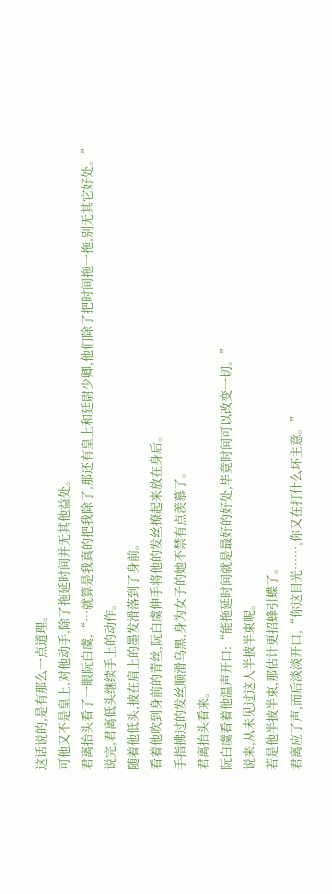这话说的,是有那么一点道理。
可他又不是皇上,对他动手,除了拖延时间并无其他益处。
君离抬头看了一眼阮白虞,“…就算是我真的把我除了,那还有皇上和廷尉少卿,他们除了把时间拖一拖,别无其它好处。”
说完,君离低头继续手上的动作。
随着他低头,披在肩上的墨发滑落到了身前。
看着他吹到身前的青丝,阮白虞伸手将他的发丝撩起来放在身后。
手指拂过的发丝顺滑乌黑,身为女子的她不禁有点羡慕了。
君离抬头看来。
阮白虞看着他温声开口:“能拖延时间就是最好的好处,毕竟时间可以改变一切。”
说来,从未见过这人半披半束呢。
若是他半披半束,那估计更招蜂引蝶了。
君离应了声,而后淡淡开口,“你这目光……,你又在打什么坏主意。”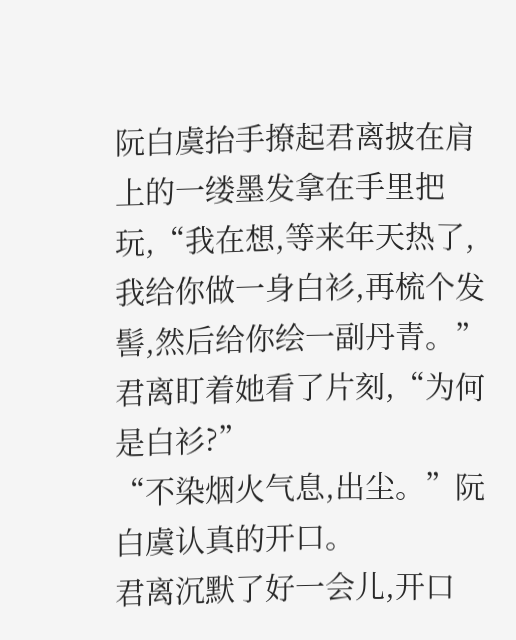阮白虞抬手撩起君离披在肩上的一缕墨发拿在手里把玩,“我在想,等来年天热了,我给你做一身白衫,再梳个发髻,然后给你绘一副丹青。”
君离盯着她看了片刻,“为何是白衫?”
“不染烟火气息,出尘。”阮白虞认真的开口。
君离沉默了好一会儿,开口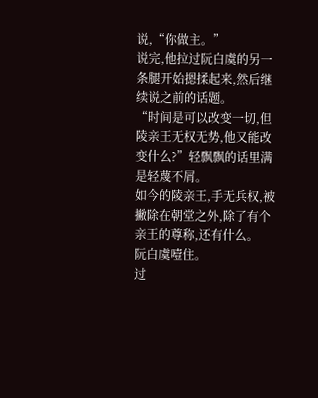说,“你做主。”
说完,他拉过阮白虞的另一条腿开始摁揉起来,然后继续说之前的话题。
“时间是可以改变一切,但陵亲王无权无势,他又能改变什么?”轻飘飘的话里满是轻蔑不屑。
如今的陵亲王,手无兵权,被撇除在朝堂之外,除了有个亲王的尊称,还有什么。
阮白虞噎住。
过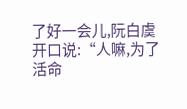了好一会儿,阮白虞开口说:“人嘛,为了活命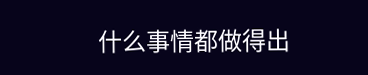什么事情都做得出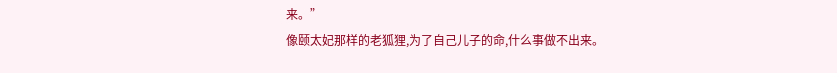来。”
像颐太妃那样的老狐狸,为了自己儿子的命,什么事做不出来。